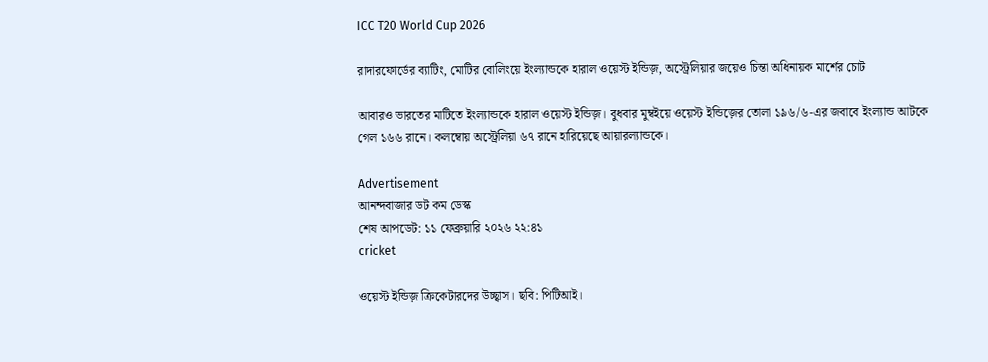ICC T20 World Cup 2026

রাদারফোর্ডের ব্যাটিং, মোটির বোলিংয়ে ইংল্যান্ডকে হারাল ওয়েস্ট ইন্ডিজ়, অস্ট্রেলিয়ার জয়েও চিন্তা অধিনায়ক মার্শের চোট

আবারও ভারতের মাটিতে ইংল্যান্ডকে হারাল ওয়েস্ট ইন্ডিজ়। বুধবার মুম্বইয়ে ওয়েস্ট ইন্ডিজ়ের তোলা ১৯৬/৬-এর জবাবে ইংল্যান্ড আটকে গেল ১৬৬ রানে। কলম্বোয় অস্ট্রেলিয়া ৬৭ রানে হারিয়েছে আয়ারল্যান্ডকে।

Advertisement
আনন্দবাজার ডট কম ডেস্ক
শেষ আপডেট: ১১ ফেব্রুয়ারি ২০২৬ ২২:৪১
cricket

ওয়েস্ট ইন্ডিজ় ক্রিকেটারদের উচ্ছ্বাস। ছবি: পিটিআই।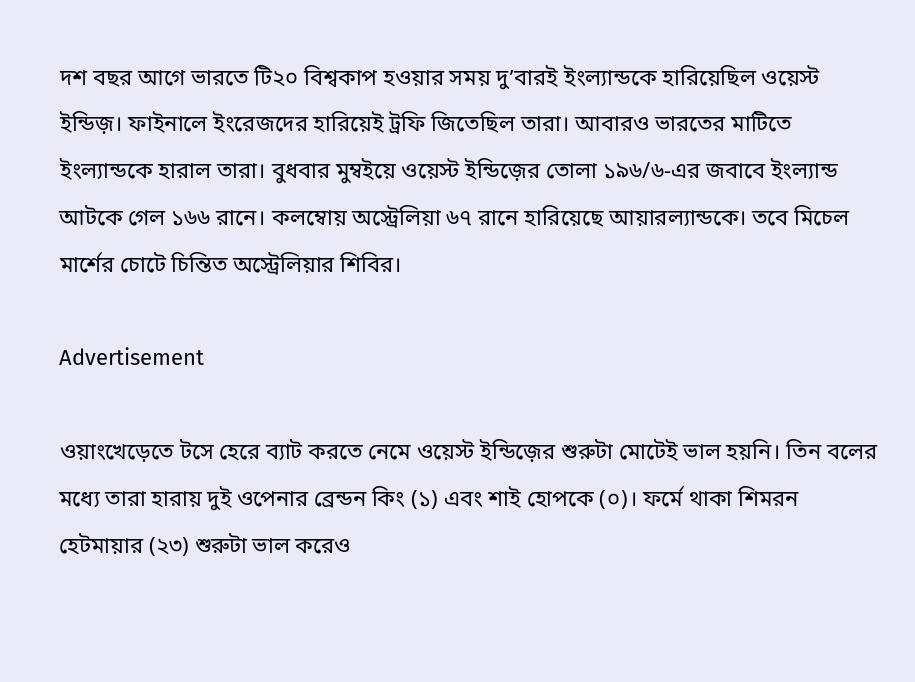দশ বছর আগে ভারতে টি২০ বিশ্বকাপ হওয়ার সময় দু’বারই ইংল্যান্ডকে হারিয়েছিল ওয়েস্ট ইন্ডিজ়। ফাইনালে ইংরেজদের হারিয়েই ট্রফি জিতেছিল তারা। আবারও ভারতের মাটিতে ইংল্যান্ডকে হারাল তারা। বুধবার মুম্বইয়ে ওয়েস্ট ইন্ডিজ়ের তোলা ১৯৬/৬-এর জবাবে ইংল্যান্ড আটকে গেল ১৬৬ রানে। কলম্বোয় অস্ট্রেলিয়া ৬৭ রানে হারিয়েছে আয়ারল্যান্ডকে। তবে মিচেল মার্শের চোটে চিন্তিত অস্ট্রেলিয়ার শিবির।

Advertisement

ওয়াংখেড়েতে টসে হেরে ব্যাট করতে নেমে ওয়েস্ট ইন্ডিজ়ের শুরুটা মোটেই ভাল হয়নি। তিন বলের মধ্যে তারা হারায় দুই ওপেনার ব্রেন্ডন কিং (১) এবং শাই হোপকে (০)। ফর্মে থাকা শিমরন হেটমায়ার (২৩) শুরুটা ভাল করেও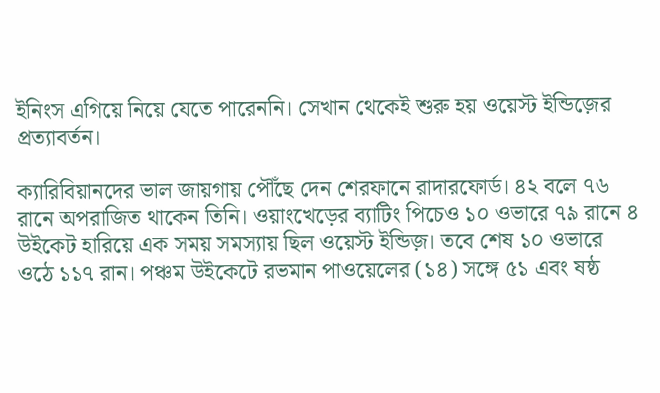ইনিংস এগিয়ে নিয়ে যেতে পারেননি। সেখান থেকেই শুরু হয় ওয়েস্ট ইন্ডিজ়ের প্রত্যাবর্তন।

ক্যারিবিয়ানদের ভাল জায়গায় পৌঁছে দেন শেরফানে রাদারফোর্ড। ৪২ বলে ৭৬ রানে অপরাজিত থাকেন তিনি। ওয়াংখেড়ের ব্যাটিং পিচেও ১০ ওভারে ৭৯ রানে ৪ উইকেট হারিয়ে এক সময় সমস্যায় ছিল ওয়েস্ট ইন্ডিজ়। তবে শেষ ১০ ওভারে ওঠে ১১৭ রান। পঞ্চম উইকেটে রভমান পাওয়েলের (১৪) সঙ্গে ৫১ এবং ষষ্ঠ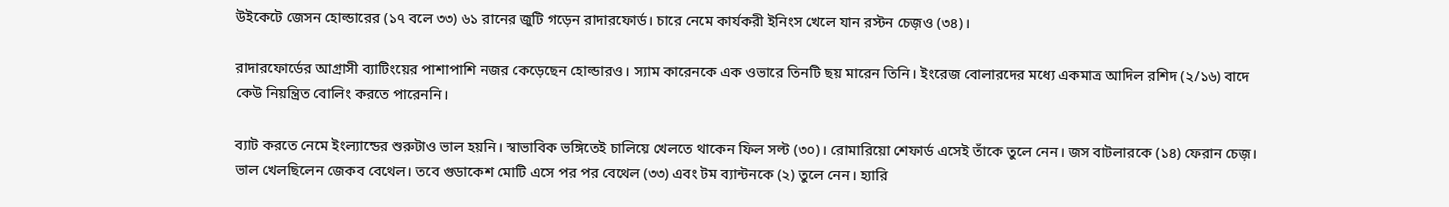উইকেটে জেসন হোল্ডারের (১৭ বলে ৩৩) ৬১ রানের জুটি গড়েন রাদারফোর্ড। চারে নেমে কার্যকরী ইনিংস খেলে যান রস্টন চেজ়ও (৩৪)।

রাদারফোর্ডের আগ্রাসী ব্যাটিংয়ের পাশাপাশি নজর কেড়েছেন হোল্ডারও। স্যাম কারেনকে এক ওভারে তিনটি ছয় মারেন তিনি। ইংরেজ বোলারদের মধ্যে একমাত্র আদিল রশিদ (২/১৬) বাদে কেউ নিয়ন্ত্রিত বোলিং করতে পারেননি।

ব্যাট করতে নেমে ইংল্যান্ডের শুরুটাও ভাল হয়নি। স্বাভাবিক ভঙ্গিতেই চালিয়ে খেলতে থাকেন ফিল সল্ট (৩০)। রোমারিয়ো শেফার্ড এসেই তাঁকে তুলে নেন। জস বাটলারকে (১৪) ফেরান চেজ়। ভাল খেলছিলেন জেকব বেথেল। তবে গুডাকেশ মোটি এসে পর পর বেথেল (৩৩) এবং টম ব্যান্টনকে (২) তুলে নেন। হ্যারি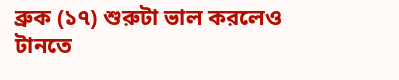ব্রুক (১৭) শুরুটা ভাল করলেও টানতে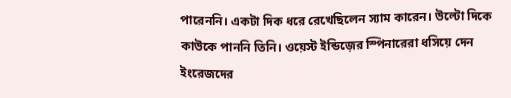পারেননি। একটা দিক ধরে রেখেছিলেন স্যাম কারেন। উল্টো দিকে কাউকে পাননি তিনি। ওয়েস্ট ইন্ডি‌জ়ের স্পিনারেরা ধসিয়ে দেন ইংরেজদের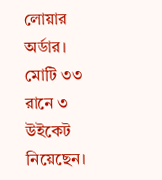লোয়ার অর্ডার। মোটি ৩৩ রানে ৩ উইকেট নিয়েছেন।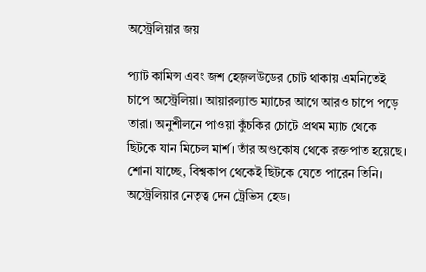অস্ট্রেলিয়ার জয়

প্যাট কামিন্স এবং জশ হেজ়লউডের চোট থাকায় এমনিতেই চাপে অস্ট্রেলিয়া। আয়ারল্যান্ড ম্যাচের আগে আরও চাপে পড়ে তারা। অনুশীলনে পাওয়া কুঁচকির চোটে প্রথম ম্যাচ থেকে ছিটকে যান মিচেল মার্শ। তাঁর অণ্ডকোষ থেকে রক্তপাত হয়েছে। শোনা যাচ্ছে, বিশ্বকাপ থেকেই ছিটকে যেতে পারেন তিনি। অস্ট্রেলিয়ার নেতৃত্ব দেন ট্রেভিস হেড।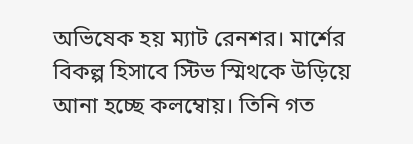অভিষেক হয় ম্যাট রেনশর। মার্শের বিকল্প হিসাবে স্টিভ স্মিথকে উড়িয়ে আনা হচ্ছে কলম্বোয়। তিনি গত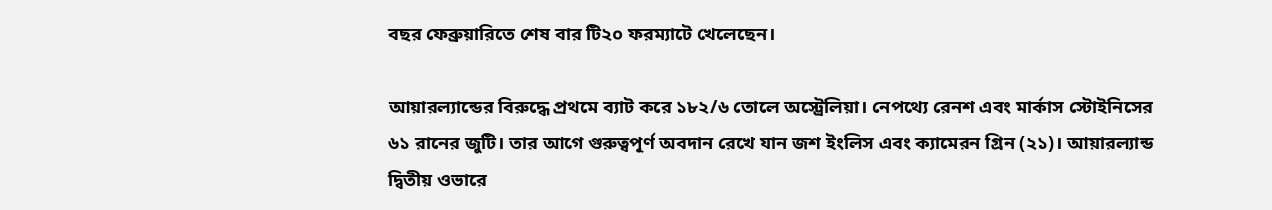বছর ফেব্রুয়ারিতে শেষ বার টি২০ ফরম্যাটে খেলেছেন।

আয়ারল্যান্ডের বিরুদ্ধে প্রথমে ব্যাট করে ১৮২/৬ তোলে অস্ট্রেলিয়া। নেপথ্যে রেনশ এবং মার্কাস স্টোইনিসের ৬১ রানের জুটি। তার আগে গুরুত্বপূর্ণ অবদান রেখে যান জশ ইংলিস এবং ক্যামেরন গ্রিন (২১)। আয়ারল্যান্ড দ্বিতীয় ওভারে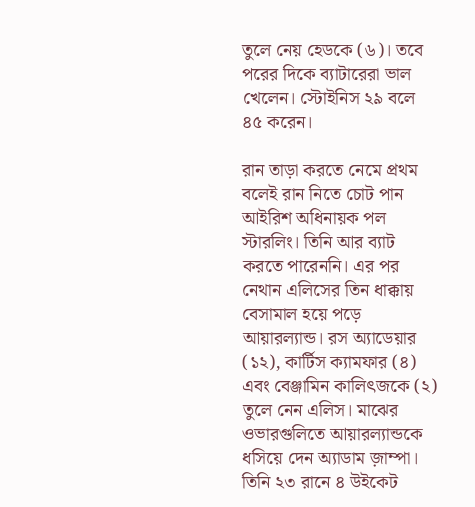তুলে নেয় হেডকে (৬)। তবে পরের দিকে ব্যাটারেরা ভাল খেলেন। স্টোইনিস ২৯ বলে ৪৫ করেন।

রান তাড়া করতে নেমে প্রথম বলেই রান নিতে চোট পান আইরিশ অধিনায়ক পল স্টারলিং। তিনি আর ব্যাট করতে পারেননি। এর পর নেথান এলিসের তিন ধাক্কায় বেসামাল হয়ে পড়ে আয়ারল্যান্ড। রস অ্যাডেয়ার (১২), কার্টিস ক্যামফার (৪) এবং বেঞ্জামিন কালিৎজকে (২) তুলে নেন এলিস। মাঝের ওভারগুলিতে আয়ারল্যান্ডকে ধসিয়ে দেন অ্যাডাম জ়াম্পা। তিনি ২৩ রানে ৪ উইকেট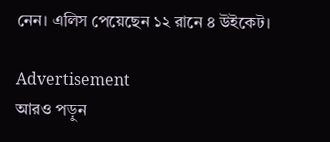নেন। এলিস পেয়েছেন ১২ রানে ৪ উইকেট।

Advertisement
আরও পড়ুন